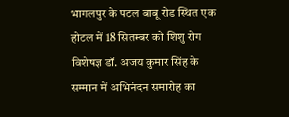भागलपुर के पटल बाबू रोड स्थित एक होटल में 18 सितम्बर को शिशु रोग विशेषज्ञ डॉ. अजय कुमार सिंह के सम्मान में अभिनंदन समारोह का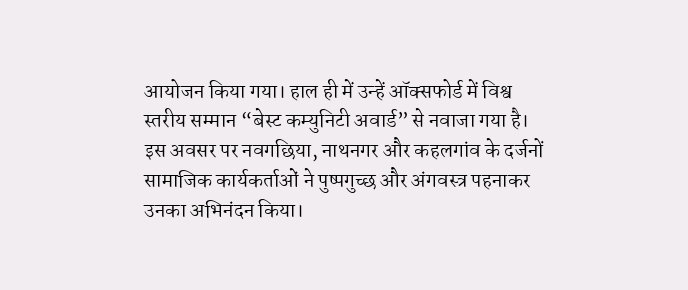आयोजन किया गया। हाल ही में उन्हें ऑक्सफोर्ड में विश्व स्तरीय सम्मान “बेस्ट कम्युनिटी अवार्ड” से नवाजा गया है। इस अवसर पर नवगछिया, नाथनगर और कहलगांव के दर्जनों सामाजिक कार्यकर्ताओं ने पुष्पगुच्छ और अंगवस्त्र पहनाकर उनका अभिनंदन किया।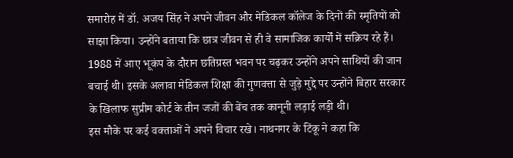समारोह में डॉ. अजय सिंह ने अपने जीवन और मेडिकल कॉलेज के दिनों की स्मृतियों को साझा किया। उन्होंने बताया कि छात्र जीवन से ही वे सामाजिक कार्यों में सक्रिय रहे हैं। 1988 में आए भूकंप के दौरान छतिग्रस्त भवन पर चढ़कर उन्होंने अपने साथियों की जान बचाई थी। इसके अलावा मेडिकल शिक्षा की गुणवत्ता से जुड़े मुद्दे पर उन्होंने बिहार सरकार के खिलाफ सुप्रीम कोर्ट के तीन जजों की बेंच तक कानूनी लड़ाई लड़ी थी।
इस मौके पर कई वक्ताओं ने अपने विचार रखे। नाथनगर के टिंकू ने कहा कि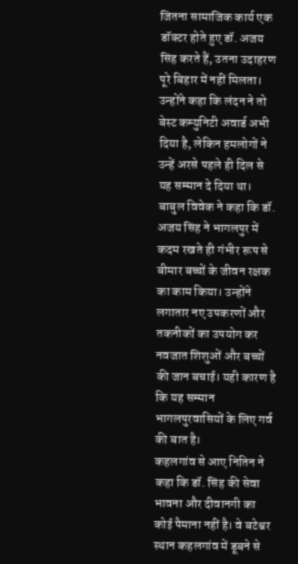जितना सामाजिक कार्य एक डॉक्टर होते हुए डॉ. अजय सिंह करते हैं, उतना उदाहरण पूरे बिहार में नहीं मिलता। उन्होंने कहा कि लंदन ने तो बेस्ट कम्युनिटी अवार्ड अभी दिया है, लेकिन हमलोगों ने उन्हें अरसे पहले ही दिल से यह सम्मान दे दिया था।
बाबुल विवेक ने कहा कि डॉ. अजय सिंह ने भागलपुर में कदम रखते ही गंभीर रूप से बीमार बच्चों के जीवन रक्षक का काम किया। उन्होंने लगातार नए उपकरणों और तकनीकों का उपयोग कर नवजात शिशुओं और बच्चों की जान बचाई। यही कारण है कि यह सम्मान भागलपुरवासियों के लिए गर्व की बात है।
कहलगांव से आए नितिन ने कहा कि डॉ. सिंह की सेवा भावना और दीवानगी का कोई पैमाना नहीं है। वे बटेश्वर स्थान कहलगांव में डूबने से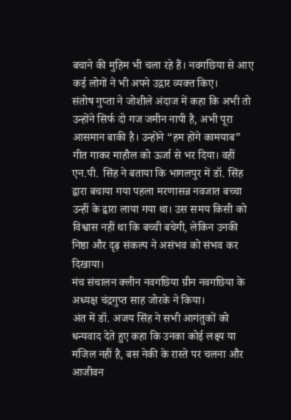बचाने की मुहिम भी चला रहे हैं। नवगछिया से आए कई लोगों ने भी अपने उद्गार व्यक्त किए।
संतोष गुप्ता ने जोशीले अंदाज में कहा कि अभी तो उन्होंने सिर्फ दो गज जमीन नापी है, अभी पूरा आसमान बाकी है। उन्होंने “हम होंगे कामयाब” गीत गाकर माहौल को ऊर्जा से भर दिया। वहीं एन.पी. सिंह ने बताया कि भागलपुर में डॉ. सिंह द्वारा बचाया गया पहला मरणासन्न नवजात बच्चा उन्हीं के द्वारा लाया गया था। उस समय किसी को विश्वास नहीं था कि बच्ची बचेगी, लेकिन उनकी निष्ठा और दृढ़ संकल्प ने असंभव को संभव कर दिखाया।
मंच संचालन क्लीन नवगछिया ग्रीन नवगछिया के अध्यक्ष चंद्रगुप्त साह जोरके ने किया।
अंत में डॉ. अजय सिंह ने सभी आगंतुकों को धन्यवाद देते हुए कहा कि उनका कोई लक्ष्य या मंजिल नहीं है, बस नेकी के रास्ते पर चलना और आजीवन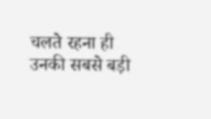चलते रहना ही उनकी सबसे बड़ी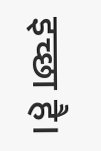इच्छा है।